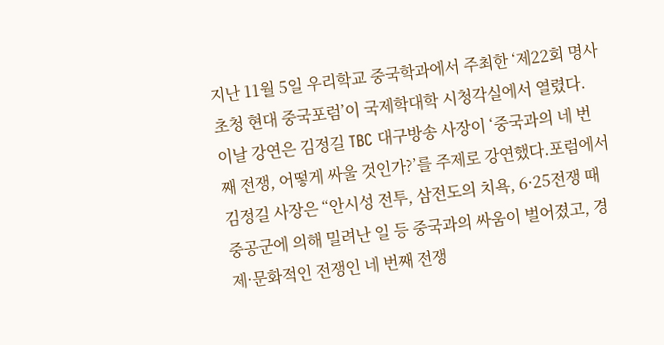지난 11월 5일 우리학교 중국학과에서 주최한 ‘제22회 명사초청 현대 중국포럼’이 국제학대학 시청각실에서 열렸다. 이날 강연은 김정길 TBC 대구방송 사장이 ‘중국과의 네 번째 전쟁, 어떻게 싸울 것인가?’를 주제로 강연했다.포럼에서 김정길 사장은 “안시성 전투, 삼전도의 치욕, 6·25전쟁 때 중공군에 의해 밀려난 일 등 중국과의 싸움이 벌어졌고, 경제·문화적인 전쟁인 네 번째 전쟁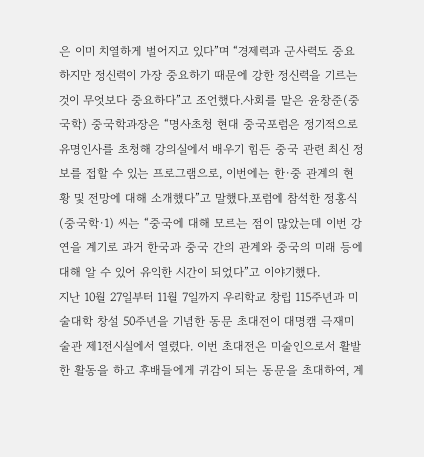은 이미 치열하게 벌어지고 있다”며 “경제력과 군사력도 중요하지만 정신력이 가장 중요하기 때문에 강한 정신력을 기르는 것이 무엇보다 중요하다”고 조언했다.사회를 맡은 윤창준(중국학) 중국학과장은 “명사초청 현대 중국포럼은 정기적으로 유명인사를 초청해 강의실에서 배우기 힘든 중국 관련 최신 정보를 접할 수 있는 프로그램으로, 이번에는 한·중 관계의 현황 및 전망에 대해 소개했다”고 말했다.포럼에 참석한 정홍식(중국학·1) 씨는 “중국에 대해 모르는 점이 많았는데 이번 강연을 계기로 과거 한국과 중국 간의 관계와 중국의 미래 등에 대해 알 수 있어 유익한 시간이 되었다”고 이야기했다.
지난 10월 27일부터 11월 7일까지 우리학교 창립 115주년과 미술대학 창설 50주년을 기념한 동문 초대전이 대명캠 극재미술관 제1전시실에서 열렸다. 이번 초대전은 미술인으로서 활발한 활동을 하고 후배들에게 귀감이 되는 동문을 초대하여, 계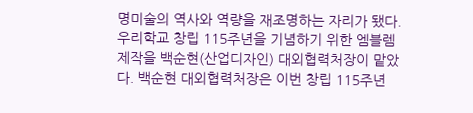명미술의 역사와 역량을 재조명하는 자리가 됐다.
우리학교 창립 115주년을 기념하기 위한 엠블렘 제작을 백순현(산업디자인) 대외협력처장이 맡았다. 백순현 대외협력처장은 이번 창립 115주년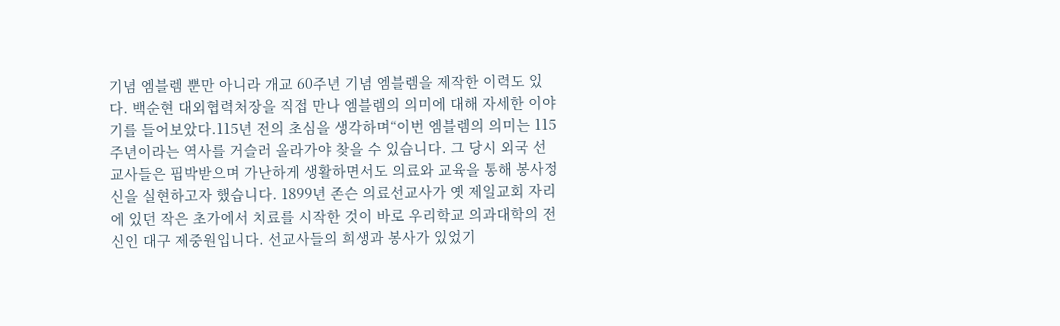기념 엠블렘 뿐만 아니라 개교 60주년 기념 엠블렘을 제작한 이력도 있다. 백순현 대외협력처장을 직접 만나 엠블렘의 의미에 대해 자세한 이야기를 들어보았다.115년 전의 초심을 생각하며“이번 엠블렘의 의미는 115주년이라는 역사를 거슬러 올라가야 찾을 수 있습니다. 그 당시 외국 선교사들은 핍박받으며 가난하게 생활하면서도 의료와 교육을 통해 봉사정신을 실현하고자 했습니다. 1899년 존슨 의료선교사가 옛 제일교회 자리에 있던 작은 초가에서 치료를 시작한 것이 바로 우리학교 의과대학의 전신인 대구 제중원입니다. 선교사들의 희생과 봉사가 있었기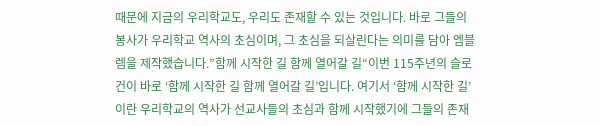때문에 지금의 우리학교도, 우리도 존재할 수 있는 것입니다. 바로 그들의 봉사가 우리학교 역사의 초심이며, 그 초심을 되살린다는 의미를 담아 엠블렘을 제작했습니다.”함께 시작한 길 함께 열어갈 길“이번 115주년의 슬로건이 바로 ‘함께 시작한 길 함께 열어갈 길’입니다. 여기서 ‘함께 시작한 길’이란 우리학교의 역사가 선교사들의 초심과 함께 시작했기에 그들의 존재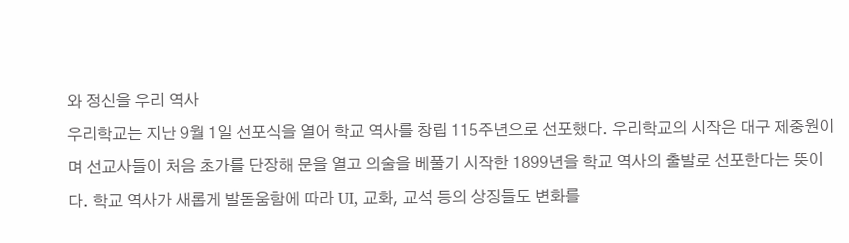와 정신을 우리 역사
우리학교는 지난 9월 1일 선포식을 열어 학교 역사를 창립 115주년으로 선포했다. 우리학교의 시작은 대구 제중원이며 선교사들이 처음 초가를 단장해 문을 열고 의술을 베풀기 시작한 1899년을 학교 역사의 출발로 선포한다는 뜻이다. 학교 역사가 새롭게 발돋움함에 따라 UI, 교화, 교석 등의 상징들도 변화를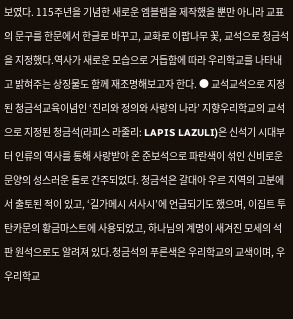보였다. 115주년을 기념한 새로운 엠블렘을 제작했을 뿐만 아니라 교표의 문구를 한문에서 한글로 바꾸고, 교화로 이팝나무 꽃, 교석으로 청금석을 지정했다.역사가 새로운 모습으로 거듭함에 따라 우리학교를 나타내고 밝혀주는 상징물도 함께 재조명해보고자 한다. ● 교석교석으로 지정된 청금석교육이념인 ‘진리와 정의와 사랑의 나라’ 지향우리학교의 교석으로 지정된 청금석(라피스 라줄리: LAPIS LAZULI)은 신석기 시대부터 인류의 역사를 통해 사랑받아 온 준보석으로 파란색이 섞인 신비로운 문양의 성스러운 돌로 간주되었다. 청금석은 갈대아 우르 지역의 고분에서 출토된 적이 있고, ‘길가메시 서사시’에 언급되기도 했으며, 이집트 투탄카문의 황금마스트에 사용되었고, 하나님의 계명이 새겨진 모세의 석판 원석으로도 알려져 있다.청금석의 푸른색은 우리학교의 교색이며, 우
우리학교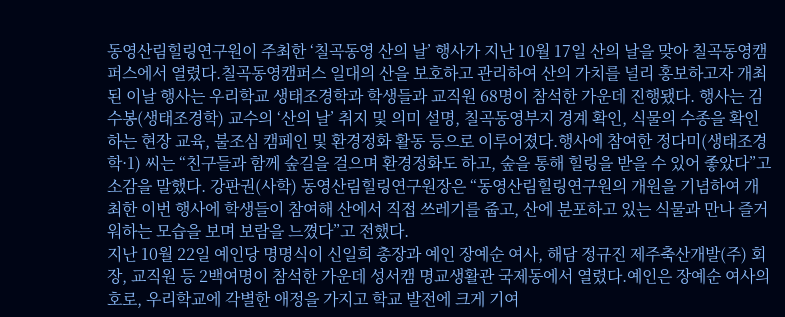동영산림힐링연구원이 주최한 ‘칠곡동영 산의 날’ 행사가 지난 10월 17일 산의 날을 맞아 칠곡동영캠퍼스에서 열렸다.칠곡동영캠퍼스 일대의 산을 보호하고 관리하여 산의 가치를 널리 홍보하고자 개최된 이날 행사는 우리학교 생태조경학과 학생들과 교직원 68명이 참석한 가운데 진행됐다. 행사는 김수봉(생태조경학) 교수의 ‘산의 날’ 취지 및 의미 설명, 칠곡동영부지 경계 확인, 식물의 수종을 확인하는 현장 교육, 불조심 캠페인 및 환경정화 활동 등으로 이루어졌다.행사에 참여한 정다미(생태조경학·1) 씨는 “친구들과 함께 숲길을 걸으며 환경정화도 하고, 숲을 통해 힐링을 받을 수 있어 좋았다”고 소감을 말했다. 강판권(사학) 동영산림힐링연구원장은 “동영산림힐링연구원의 개원을 기념하여 개최한 이번 행사에 학생들이 참여해 산에서 직접 쓰레기를 줍고, 산에 분포하고 있는 식물과 만나 즐거워하는 모습을 보며 보람을 느꼈다”고 전했다.
지난 10월 22일 예인당 명명식이 신일희 총장과 예인 장예순 여사, 해담 정규진 제주축산개발(주) 회장, 교직원 등 2백여명이 참석한 가운데 성서캠 명교생활관 국제동에서 열렸다.예인은 장예순 여사의 호로, 우리학교에 각별한 애정을 가지고 학교 발전에 크게 기여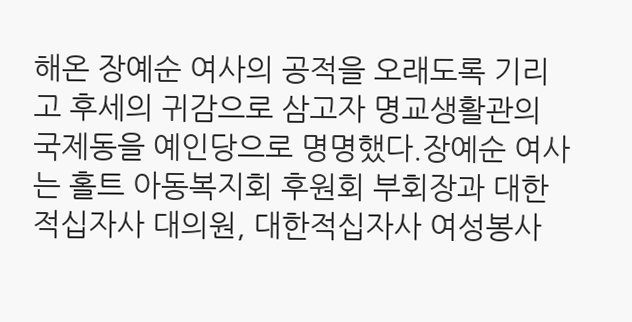해온 장예순 여사의 공적을 오래도록 기리고 후세의 귀감으로 삼고자 명교생활관의 국제동을 예인당으로 명명했다.장예순 여사는 홀트 아동복지회 후원회 부회장과 대한적십자사 대의원, 대한적십자사 여성봉사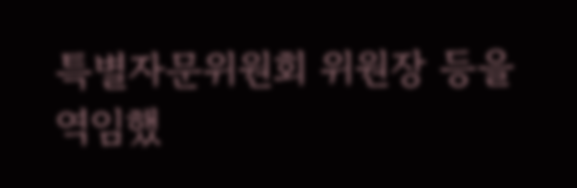특별자문위원회 위원장 등을 역임했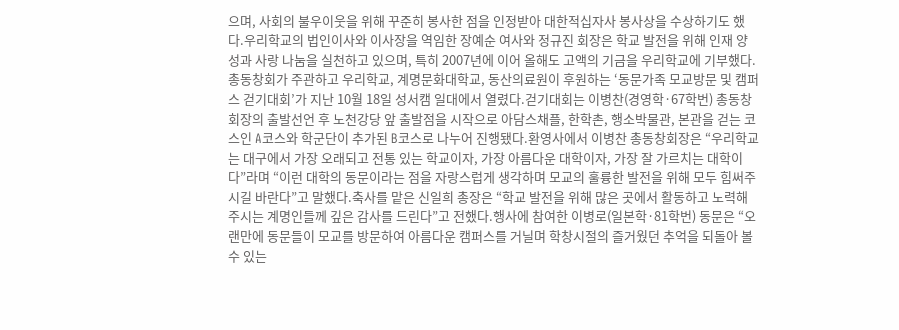으며, 사회의 불우이웃을 위해 꾸준히 봉사한 점을 인정받아 대한적십자사 봉사상을 수상하기도 했다.우리학교의 법인이사와 이사장을 역임한 장예순 여사와 정규진 회장은 학교 발전을 위해 인재 양성과 사랑 나눔을 실천하고 있으며, 특히 2007년에 이어 올해도 고액의 기금을 우리학교에 기부했다.
총동창회가 주관하고 우리학교, 계명문화대학교, 동산의료원이 후원하는 ‘동문가족 모교방문 및 캠퍼스 걷기대회’가 지난 10월 18일 성서캠 일대에서 열렸다.걷기대회는 이병찬(경영학·67학번) 총동창회장의 출발선언 후 노천강당 앞 출발점을 시작으로 아담스채플, 한학촌, 행소박물관, 본관을 걷는 코스인 A코스와 학군단이 추가된 B코스로 나누어 진행됐다.환영사에서 이병찬 총동창회장은 “우리학교는 대구에서 가장 오래되고 전통 있는 학교이자, 가장 아름다운 대학이자, 가장 잘 가르치는 대학이다”라며 “이런 대학의 동문이라는 점을 자랑스럽게 생각하며 모교의 훌륭한 발전을 위해 모두 힘써주시길 바란다”고 말했다.축사를 맡은 신일희 총장은 “학교 발전을 위해 많은 곳에서 활동하고 노력해주시는 계명인들께 깊은 감사를 드린다”고 전했다.행사에 참여한 이병로(일본학·81학번) 동문은 “오랜만에 동문들이 모교를 방문하여 아름다운 캠퍼스를 거닐며 학창시절의 즐거웠던 추억을 되돌아 볼 수 있는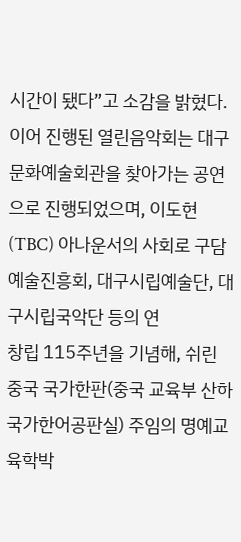시간이 됐다”고 소감을 밝혔다.이어 진행된 열린음악회는 대구문화예술회관을 찾아가는 공연으로 진행되었으며, 이도현(TBC) 아나운서의 사회로 구담예술진흥회, 대구시립예술단, 대구시립국악단 등의 연
창립 115주년을 기념해, 쉬린 중국 국가한판(중국 교육부 산하 국가한어공판실) 주임의 명예교육학박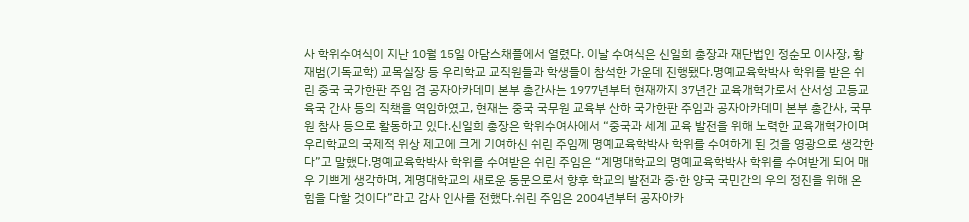사 학위수여식이 지난 10월 15일 아담스채플에서 열렸다. 이날 수여식은 신일희 총장과 재단법인 정순모 이사장, 황재범(기독교학) 교목실장 등 우리학교 교직원들과 학생들이 참석한 가운데 진행됐다.명예교육학박사 학위를 받은 쉬린 중국 국가한판 주임 겸 공자아카데미 본부 총간사는 1977년부터 현재까지 37년간 교육개혁가로서 산서성 고등교육국 간사 등의 직책을 역임하였고, 현재는 중국 국무원 교육부 산하 국가한판 주임과 공자아카데미 본부 총간사, 국무원 참사 등으로 활동하고 있다.신일희 총장은 학위수여사에서 “중국과 세계 교육 발전을 위해 노력한 교육개혁가이며 우리학교의 국제적 위상 제고에 크게 기여하신 쉬린 주임께 명예교육학박사 학위를 수여하게 된 것을 영광으로 생각한다”고 말했다.명예교육학박사 학위를 수여받은 쉬린 주임은 “계명대학교의 명예교육학박사 학위를 수여받게 되어 매우 기쁘게 생각하며, 계명대학교의 새로운 동문으로서 향후 학교의 발전과 중·한 양국 국민간의 우의 정진을 위해 온 힘을 다할 것이다”라고 감사 인사를 전했다.쉬린 주임은 2004년부터 공자아카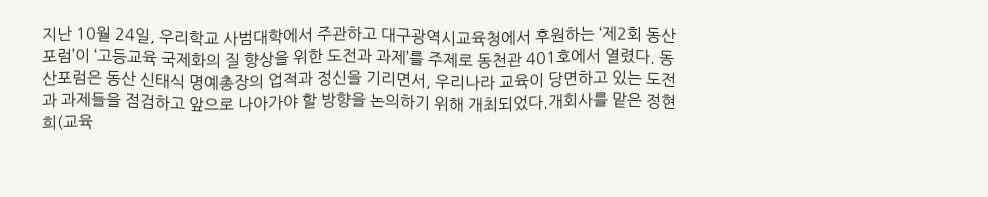지난 10월 24일, 우리학교 사범대학에서 주관하고 대구광역시교육청에서 후원하는 ‘제2회 동산포럼’이 ‘고등교육 국제화의 질 향상을 위한 도전과 과제’를 주제로 동천관 401호에서 열렸다. 동산포럼은 동산 신태식 명예총장의 업적과 정신을 기리면서, 우리나라 교육이 당면하고 있는 도전과 과제들을 점검하고 앞으로 나아가야 할 방향을 논의하기 위해 개최되었다.개회사를 맡은 정현희(교육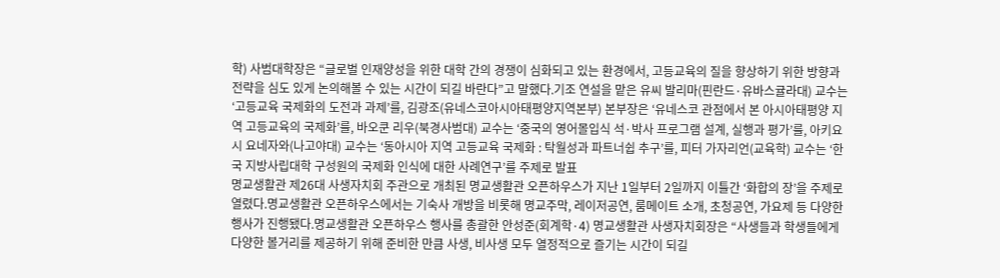학) 사범대학장은 “글로벌 인재양성을 위한 대학 간의 경쟁이 심화되고 있는 환경에서, 고등교육의 질을 향상하기 위한 방향과 전략을 심도 있게 논의해볼 수 있는 시간이 되길 바란다”고 말했다.기조 연설을 맡은 유씨 발리마(핀란드·유바스귤라대) 교수는 ‘고등교육 국제화의 도전과 과제’를, 김광조(유네스코아시아태평양지역본부) 본부장은 ‘유네스코 관점에서 본 아시아태평양 지역 고등교육의 국제화’를, 바오쿤 리우(북경사범대) 교수는 ‘중국의 영어몰입식 석·박사 프로그램 설계, 실행과 평가’를, 아키요시 요네자와(나고야대) 교수는 ‘동아시아 지역 고등교육 국제화 : 탁월성과 파트너쉽 추구’를, 피터 가자리언(교육학) 교수는 ‘한국 지방사립대학 구성원의 국제화 인식에 대한 사례연구’를 주제로 발표
명교생활관 제26대 사생자치회 주관으로 개최된 명교생활관 오픈하우스가 지난 1일부터 2일까지 이틀간 ‘화합의 장’을 주제로 열렸다.명교생활관 오픈하우스에서는 기숙사 개방을 비롯해 명교주막, 레이저공연, 룸메이트 소개, 초청공연, 가요제 등 다양한 행사가 진행됐다.명교생활관 오픈하우스 행사를 총괄한 안성준(회계학·4) 명교생활관 사생자치회장은 “사생들과 학생들에게 다양한 볼거리를 제공하기 위해 준비한 만큼 사생, 비사생 모두 열정적으로 즐기는 시간이 되길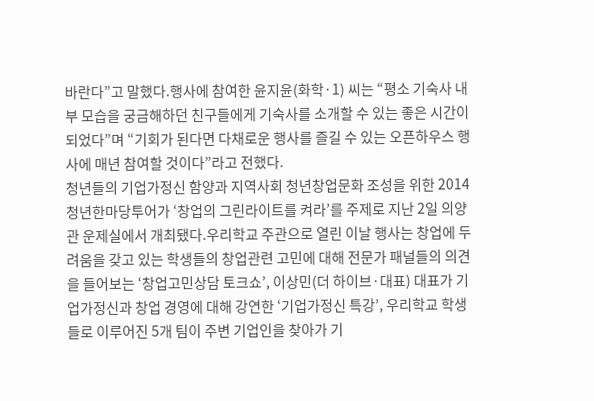바란다”고 말했다.행사에 참여한 윤지윤(화학·1) 씨는 “평소 기숙사 내부 모습을 궁금해하던 친구들에게 기숙사를 소개할 수 있는 좋은 시간이 되었다”며 “기회가 된다면 다채로운 행사를 즐길 수 있는 오픈하우스 행사에 매년 참여할 것이다”라고 전했다.
청년들의 기업가정신 함양과 지역사회 청년창업문화 조성을 위한 2014 청년한마당투어가 ‘창업의 그린라이트를 켜라’를 주제로 지난 2일 의양관 운제실에서 개최됐다.우리학교 주관으로 열린 이날 행사는 창업에 두려움을 갖고 있는 학생들의 창업관련 고민에 대해 전문가 패널들의 의견을 들어보는 ‘창업고민상담 토크쇼’, 이상민(더 하이브·대표) 대표가 기업가정신과 창업 경영에 대해 강연한 ‘기업가정신 특강’, 우리학교 학생들로 이루어진 5개 팀이 주변 기업인을 찾아가 기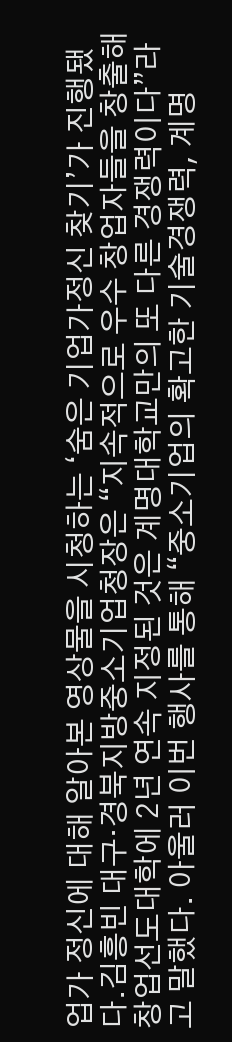업가 정신에 대해 알아본 영상물을 시청하는 ‘숨은 기업가정신 찾기’가 진행됐다.김흥빈 대구·경북지방중소기업청장은 “지속적으로 우수 창업자들을 창출해 창업선도대학에 2년 연속 지정된 것은 계명대학교만의 또 다른 경쟁력이다”라고 말했다. 아울러 이번 행사를 통해 “중소기업의 확고한 기술경쟁력, 계명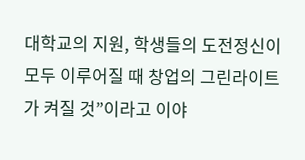대학교의 지원, 학생들의 도전정신이 모두 이루어질 때 창업의 그린라이트가 켜질 것”이라고 이야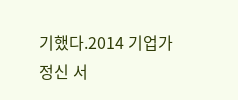기했다.2014 기업가정신 서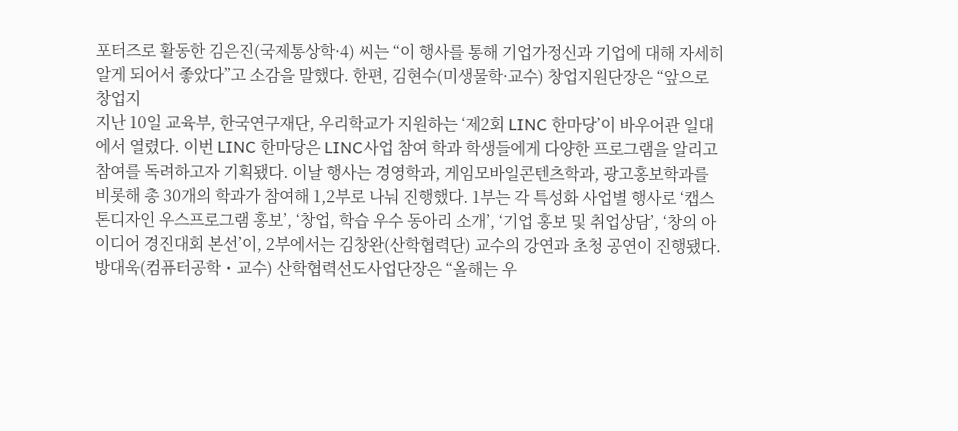포터즈로 활동한 김은진(국제통상학·4) 씨는 “이 행사를 통해 기업가정신과 기업에 대해 자세히 알게 되어서 좋았다”고 소감을 말했다. 한편, 김현수(미생물학·교수) 창업지원단장은 “앞으로 창업지
지난 10일 교육부, 한국연구재단, 우리학교가 지원하는 ‘제2회 LINC 한마당’이 바우어관 일대에서 열렸다. 이번 LINC 한마당은 LINC사업 참여 학과 학생들에게 다양한 프로그램을 알리고 참여를 독려하고자 기획됐다. 이날 행사는 경영학과, 게임모바일콘텐츠학과, 광고홍보학과를 비롯해 총 30개의 학과가 참여해 1,2부로 나눠 진행했다. 1부는 각 특성화 사업별 행사로 ‘캡스톤디자인 우스프로그램 홍보’, ‘창업, 학습 우수 동아리 소개’, ‘기업 홍보 및 취업상담’, ‘창의 아이디어 경진대회 본선’이, 2부에서는 김창완(산학협력단) 교수의 강연과 초청 공연이 진행됐다.방대욱(컴퓨터공학・교수) 산학협력선도사업단장은 “올해는 우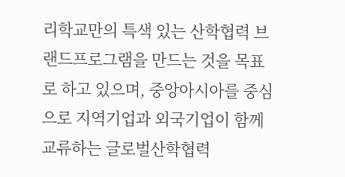리학교만의 특색 있는 산학협력 브랜드프로그램을 만드는 것을 목표로 하고 있으며, 중앙아시아를 중심으로 지역기업과 외국기업이 함께 교류하는 글로벌산학협력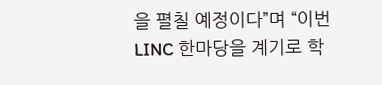을 펼칠 예정이다”며 “이번 LINC 한마당을 계기로 학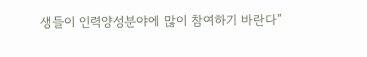생들이 인력양성분야에 많이 참여하기 바란다”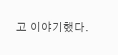고 이야기했다.